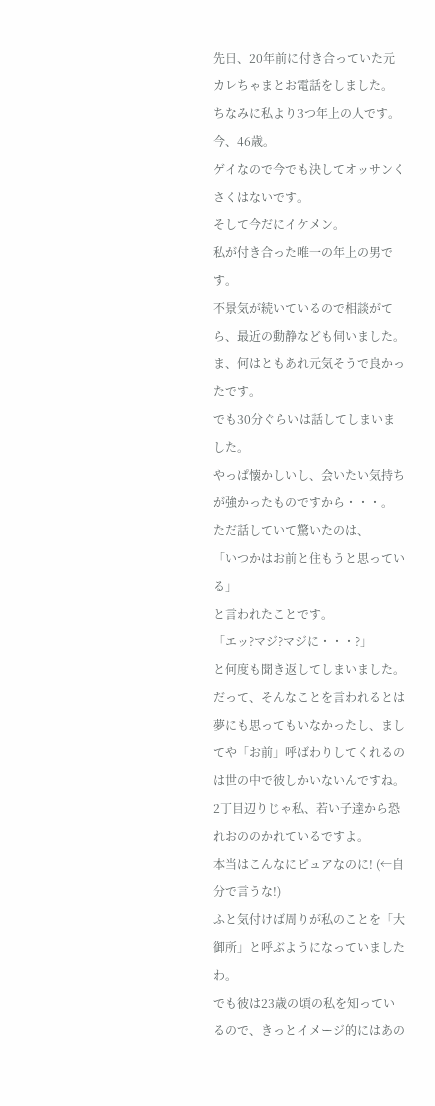先日、20年前に付き合っていた元カレちゃまとお電話をしました。
ちなみに私より3つ年上の人です。 今、46歳。
ゲイなので今でも決してオッサンくさくはないです。
そして今だにイケメン。
私が付き合った唯一の年上の男です。
不景気が続いているので相談がてら、最近の動静なども伺いました。
ま、何はともあれ元気そうで良かったです。
でも30分ぐらいは話してしまいました。
やっぱ懐かしいし、会いたい気持ちが強かったものですから・・・。
ただ話していて驚いたのは、
「いつかはお前と住もうと思っている」
と言われたことです。
「エッ?マジ?マジに・・・?」
と何度も聞き返してしまいました。
だって、そんなことを言われるとは夢にも思ってもいなかったし、ましてや「お前」呼ばわりしてくれるのは世の中で彼しかいないんですね。
2丁目辺りじゃ私、若い子達から恐れおののかれているですよ。
本当はこんなにピュアなのに! (←自分で言うな!)
ふと気付けば周りが私のことを「大御所」と呼ぶようになっていましたわ。
でも彼は23歳の頃の私を知っているので、きっとイメージ的にはあの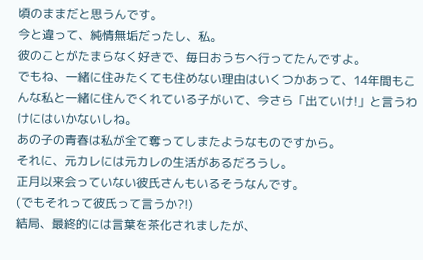頃のままだと思うんです。
今と違って、純情無垢だったし、私。
彼のことがたまらなく好きで、毎日おうちへ行ってたんですよ。
でもね、一緒に住みたくても住めない理由はいくつかあって、14年間もこんな私と一緒に住んでくれている子がいて、今さら「出ていけ!」と言うわけにはいかないしね。
あの子の青春は私が全て奪ってしまたようなものですから。
それに、元カレには元カレの生活があるだろうし。
正月以来会っていない彼氏さんもいるそうなんです。
(でもそれって彼氏って言うか?!)
結局、最終的には言葉を茶化されましたが、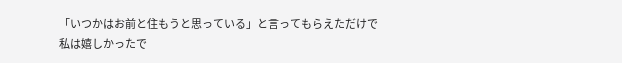「いつかはお前と住もうと思っている」と言ってもらえただけで私は嬉しかったで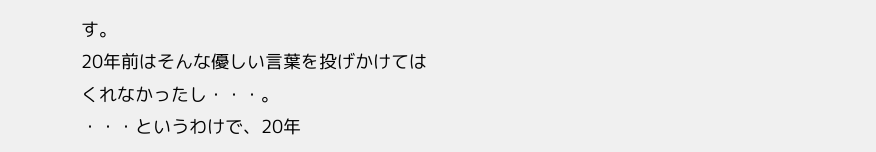す。
20年前はそんな優しい言葉を投げかけてはくれなかったし・・・。
・・・というわけで、20年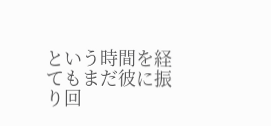という時間を経てもまだ彼に振り回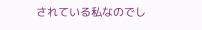されている私なのでし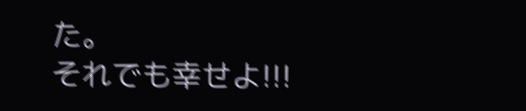た。
それでも幸せよ!!!